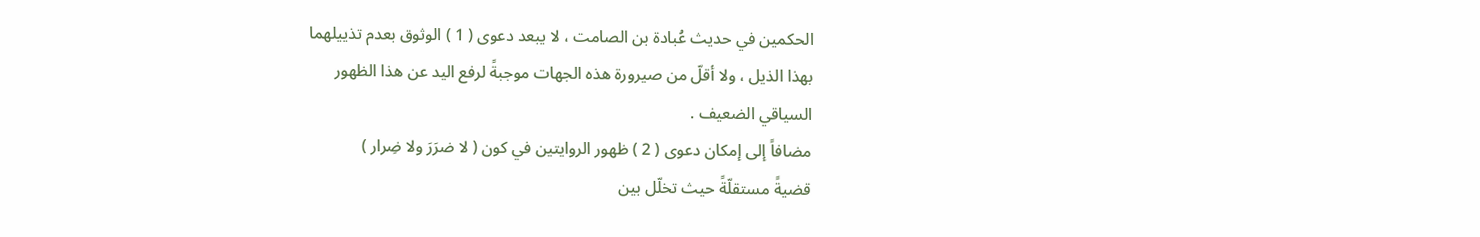الحكمين في حديث عُبادة بن الصامت ، لا يبعد دعوى ( 1 ) الوثوق بعدم تذييلهما
بهذا الذيل ، ولا أقلّ من صيرورة هذه الجهات موجبةً لرفع اليد عن هذا الظهور
السياقي الضعيف .
مضافاً إلى إمكان دعوى ( 2 ) ظهور الروايتين في كون ( لا ضرَرَ ولا ضِرار )
قضيةً مستقلّةً حيث تخلّل بين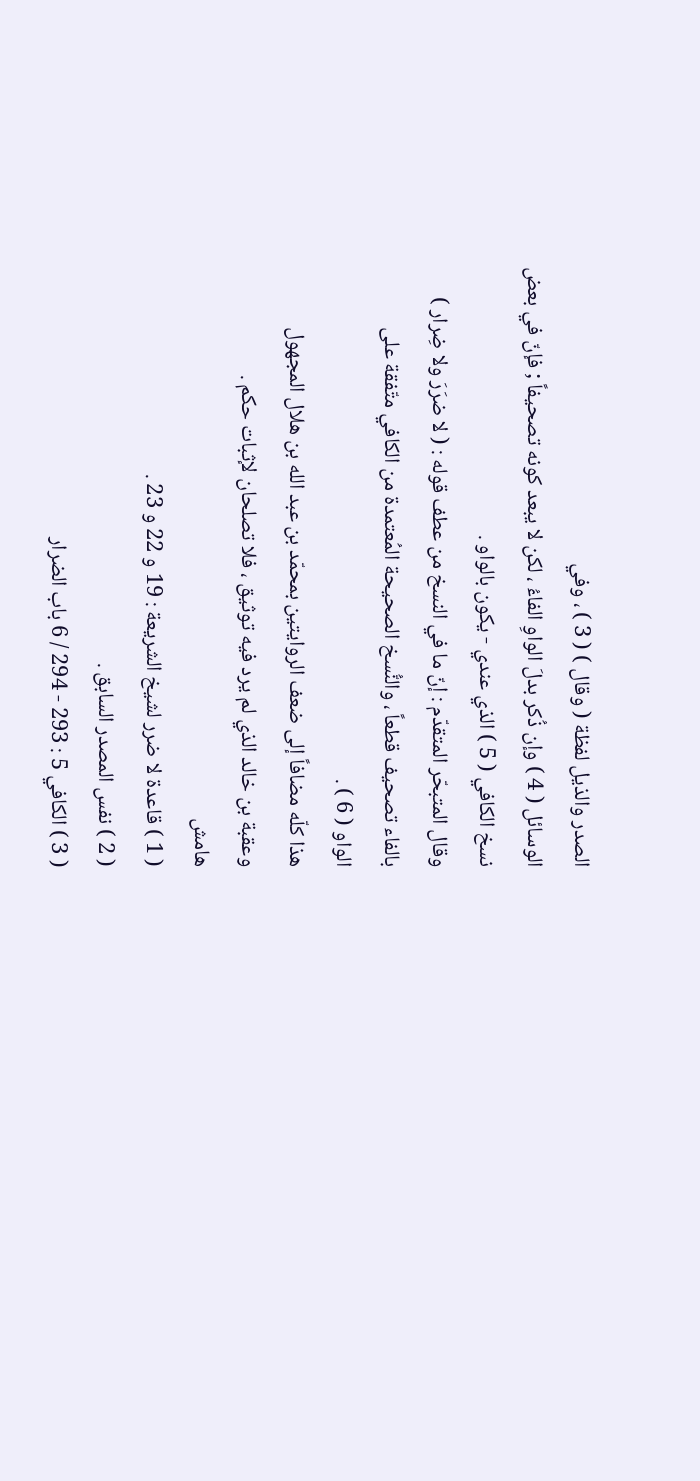الصدر والذيل لفظة ( وقال ) ( 3 ) ، وفي
الوسائل ( 4 ) وإن ذُكر بدلَ الواوِ الفاءُ ، لكن لا يبعد كونه تصحيفاً ; فإنّ في بعض
نسخ الكافي ( 5 ) الذي عندي - يكون بالواو .
وقال المتبحّر المتقدّم : إنّ ما في النسخ من عطف قوله : ( لا ضرَرَ ولا ضِرار )
بالفاء تصحيف قطعاً ، والنُّسخ الصحيحة المُعتمدة من الكافي متّفقة على
الواو ( 6 ) .
هذا كلّه مضافاً إلى ضعف الروايتين بمحمّد بن عبد الله بن هلال المجهول
وعقبة بن خالد الذي لم يرد فيه توثيق ، فلا تصلحان لإثبات حكم .
هامش
( 1 ) قاعدة لا ضرر لشيخ الشريعة : 19 و 22 و 23 .
( 2 ) نفس المصدر السابق .
( 3 ) الكافي 5 : 293 - 294 / 6 باب الضرار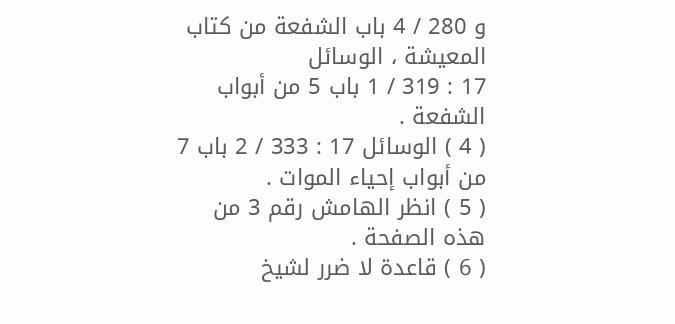و 280 / 4 باب الشفعة من كتاب المعيشة ، الوسائل
17 : 319 / 1 باب 5 من أبواب الشفعة .
( 4 ) الوسائل 17 : 333 / 2 باب 7 من أبواب إحياء الموات .
( 5 ) انظر الهامش رقم 3 من هذه الصفحة .
( 6 ) قاعدة لا ضرر لشيخ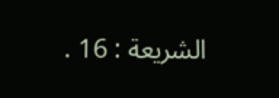الشريعة : 16 .